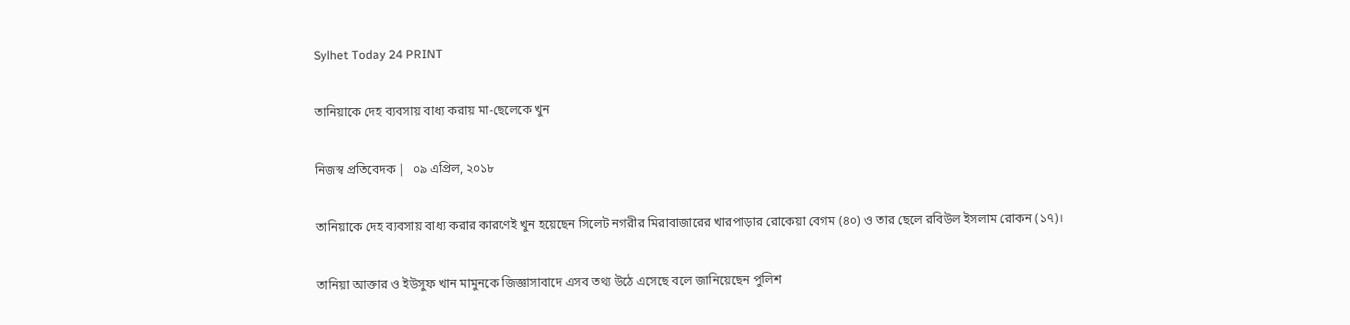Sylhet Today 24 PRINT

তানিয়াকে দেহ ব্যবসায় বাধ্য করায় মা-ছেলেকে খুন

নিজস্ব প্রতিবেদক |  ০৯ এপ্রিল, ২০১৮

তানিয়াকে দেহ ব্যবসায় বাধ্য করার কারণেই খুন হয়েছেন সিলেট নগরীর মিরাবাজারের খারপাড়ার রোকেয়া বেগম (৪০) ও তার ছেলে রবিউল ইসলাম রোকন (১৭)।

তানিয়া আক্তার ও ইউসুফ খান মামুনকে জিজ্ঞাসাবাদে এসব তথ্য উঠে এসেছে বলে জানিয়েছেন পুলিশ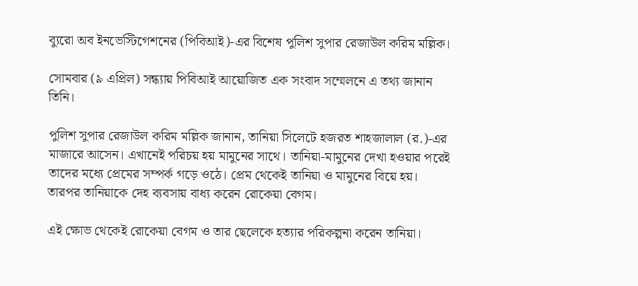ব্যুরো অব ইনভেস্টিগেশনের (পিবিআই)-এর বিশেষ পুলিশ সুপার রেজাউল করিম মল্লিক।

সোমবার (৯ এপ্রিল) সন্ধ্যায় পিবিআই আয়োজিত এক সংবাদ সম্মেলনে এ তথ্য জানান তিনি।

পুলিশ সুপার রেজাউল করিম মল্লিক জানান, তানিয়া সিলেটে হজরত শাহজালাল (র.)-এর মাজারে আসেন। এখানেই পরিচয় হয় মামুনের সাথে। তানিয়া-মামুনের দেখা হওয়ার পরেই তাদের মধ্যে প্রেমের সম্পর্ক গড়ে ওঠে। প্রেম থেকেই তানিয়া ও মামুনের বিয়ে হয়। তারপর তানিয়াকে দেহ ব্যবসায় বাধ্য করেন রোকেয়া বেগম।

এই ক্ষোভ থেকেই রোকেয়া বেগম ও তার ছেলেকে হত্যার পরিকল্পনা করেন তানিয়া।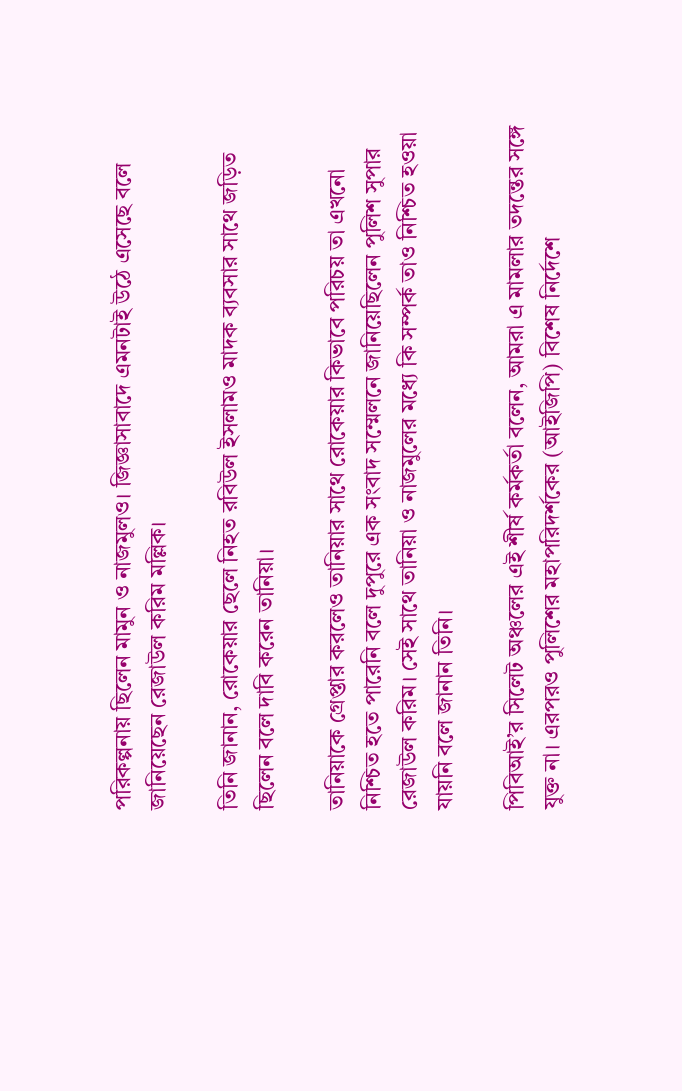পরিকল্পনায় ছিলেন মামুন ও নাজমুলও। জিজ্ঞাসাবাদে এমনটাই উঠে এসেছে বলে জানিয়েছেন রেজাউল করিম মল্লিক।

তিনি জানান, রোকেয়ার ছেলে নিহত রবিউল ইসলামও মাদক ব্যবসার সাথে জড়িত ছিলেন বলে দাবি করেন তানিয়া।

তানিয়াকে গ্রেপ্তার করলেও তানিয়ার সাথে রোকেয়ার কিভাবে পরিচয় তা এখনো নিশ্চিত হতে পারেনি বলে দুপুরে এক সংবাদ সম্মেলনে জানিয়েছিলেন পুলিশ সুপার রেজাউল করিম। সেই সাথে তানিয়া ও নাজমুলের মধ্যে কি সম্পর্ক তাও নিশ্চিত হওয়া যায়নি বলে জানান তিনি।

পিবিআই’র সিলেট অঞ্চলের এই শীর্ষ কর্মকর্তা বলেন, আমরা এ মামলার তদন্তের সঙ্গে যুক্ত না। এরপরও পুলিশের মহাপরিদর্শকের (আইজিপি) বিশেষ নির্দেশে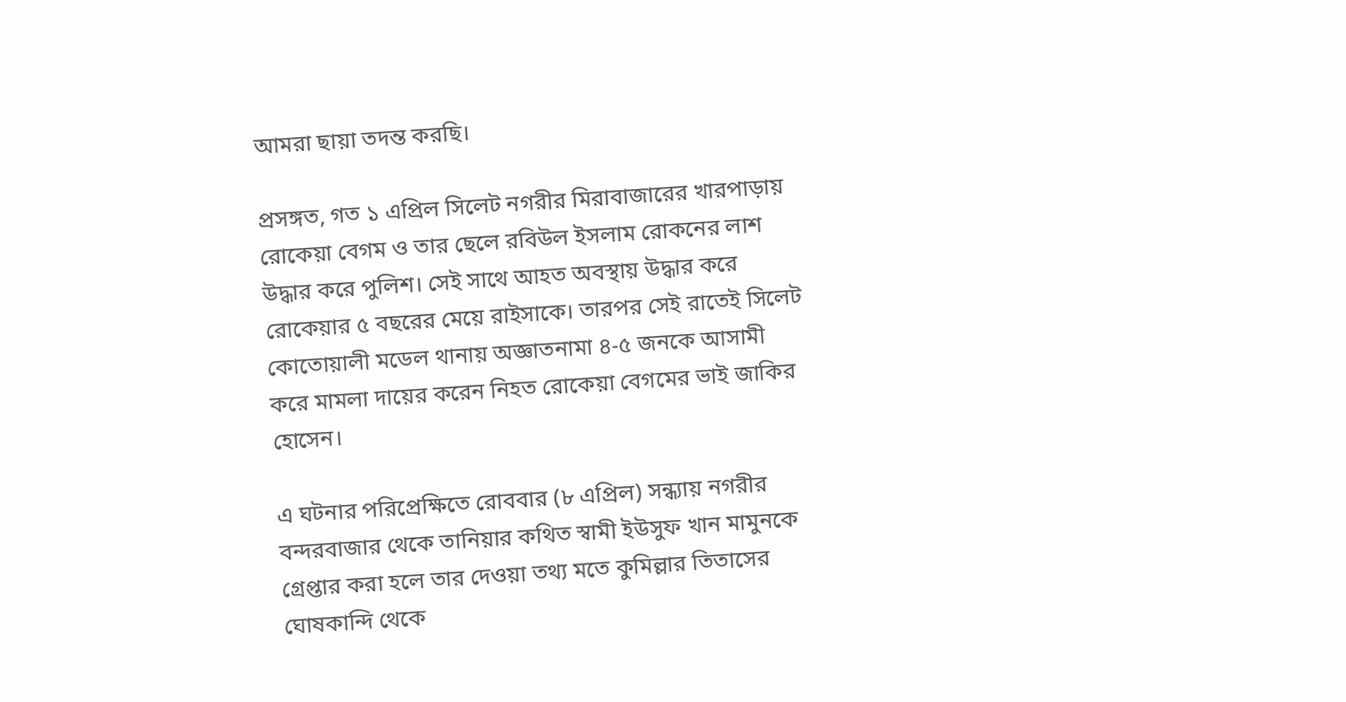আমরা ছায়া তদন্ত করছি।

প্রসঙ্গত, গত ১ এপ্রিল সিলেট নগরীর মিরাবাজারের খারপাড়ায় রোকেয়া বেগম ও তার ছেলে রবিউল ইসলাম রোকনের লাশ উদ্ধার করে পুলিশ। সেই সাথে আহত অবস্থায় উদ্ধার করে রোকেয়ার ৫ বছরের মেয়ে রাইসাকে। তারপর সেই রাতেই সিলেট কোতোয়ালী মডেল থানায় অজ্ঞাতনামা ৪-৫ জনকে আসামী করে মামলা দায়ের করেন নিহত রোকেয়া বেগমের ভাই জাকির হোসেন।

এ ঘটনার পরিপ্রেক্ষিতে রোববার (৮ এপ্রিল) সন্ধ্যায় নগরীর বন্দরবাজার থেকে তানিয়ার কথিত স্বামী ইউসুফ খান মামুনকে গ্রেপ্তার করা হলে তার দেওয়া তথ্য মতে কুমিল্লার তিতাসের ঘোষকান্দি থেকে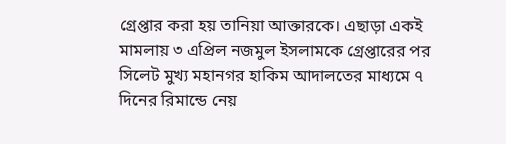গ্রেপ্তার করা হয় তানিয়া আক্তারকে। এছাড়া একই মামলায় ৩ এপ্রিল নজমুল ইসলামকে গ্রেপ্তারের পর সিলেট মুখ্য মহানগর হাকিম আদালতের মাধ্যমে ৭ দিনের রিমান্ডে নেয়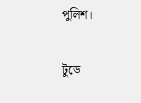পুলিশ।

টুডে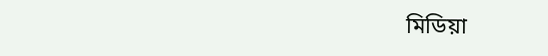মিডিয়া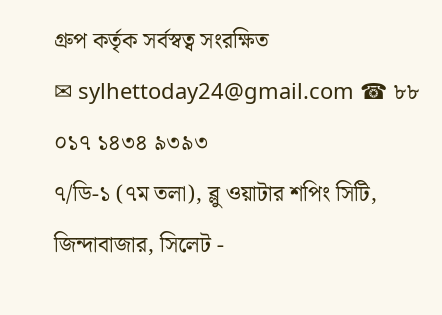গ্রুপ কর্তৃক সর্বস্বত্ব সংরক্ষিত
✉ sylhettoday24@gmail.com ☎ ৮৮ ০১৭ ১৪৩৪ ৯৩৯৩
৭/ডি-১ (৭ম তলা), ব্লু ওয়াটার শপিং সিটি,
জিন্দাবাজার, সিলেট -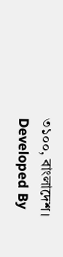৩১০০, বাংলাদেশ।
Developed By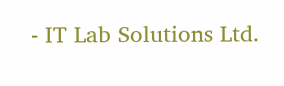- IT Lab Solutions Ltd.